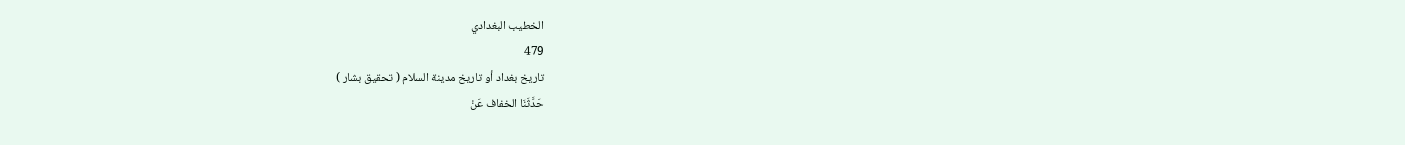الخطيب البغدادي
479
تاريخ بغداد أو تاريخ مدينة السلام ( تحقيق بشار )
حَدَّثَنَا الخفاف عَنْ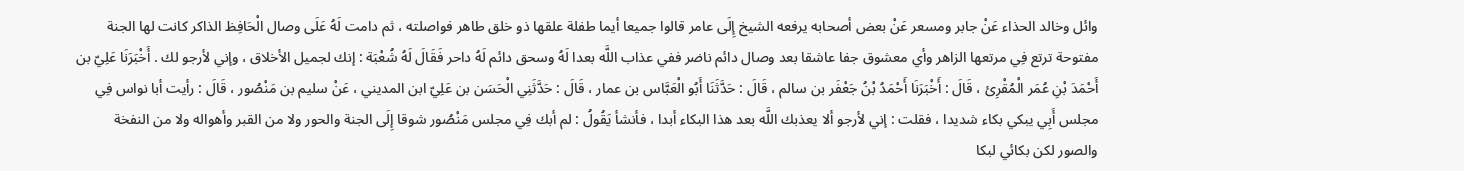وائل وخالد الحذاء عَنْ جابر ومسعر عَنْ بعض أصحابه يرفعه الشيخ إِلَى عامر قالوا جميعا أيما طفلة علقها ذو خلق طاهر فواصلته ، ثم دامت لَهُ عَلَى وصال الْحَافِظ الذاكر كانت لها الجنة مفتوحة ترتع فِي مرتعها الزاهر وأي معشوق جفا عاشقا بعد وصال دائم ناضر ففي عذاب اللَّه بعدا لَهُ وسحق دائم لَهُ داحر فَقَالَ لَهُ شُعْبَة : إنك لجميل الأخلاق ، وإني لأرجو لك . أَخْبَرَنَا عَلِيّ بن أَحْمَدَ بْنِ عُمَر الْمُقْرِئ ، قَالَ : أَخْبَرَنَا أَحْمَدُ بْنُ جَعْفَر بن سالم ، قَالَ : حَدَّثَنَا أَبُو الْعَبَّاس بن عمار ، قَالَ : حَدَّثَنِي الْحَسَن بن عَلِيّ ابن المديني ، عَنْ سليم بن مَنْصُور ، قَالَ : رأيت أبا نواس فِي مجلس أَبِي يبكي بكاء شديدا ، فقلت : إني لأرجو ألا يعذبك اللَّه بعد هذا البكاء أبدا ، فأنشأ يَقُولُ : لم أبك فِي مجلس مَنْصُور شوقا إِلَى الجنة والحور ولا من القبر وأهواله ولا من النفخة والصور لكن بكائي لبكا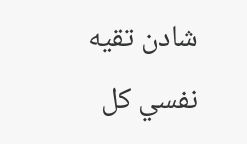شادن تقيه نفسي كل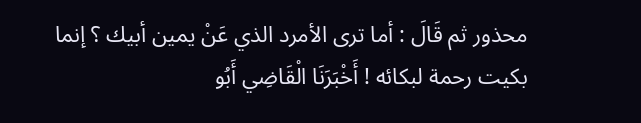محذور ثم قَالَ : أما ترى الأمرد الذي عَنْ يمين أبيك ؟ إنما بكيت رحمة لبكائه ! أَخْبَرَنَا الْقَاضِي أَبُو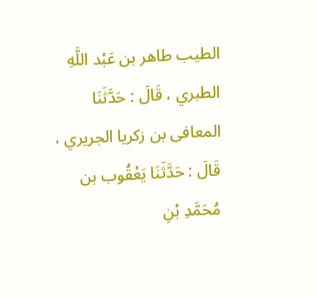الطيب طاهر بن عَبْد اللَّهِ الطبري ، قَالَ : حَدَّثَنَا المعافى بن زكريا الجريري ، قَالَ : حَدَّثَنَا يَعْقُوب بن مُحَمَّدِ بْنِ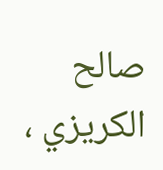صالح الكريزي ،